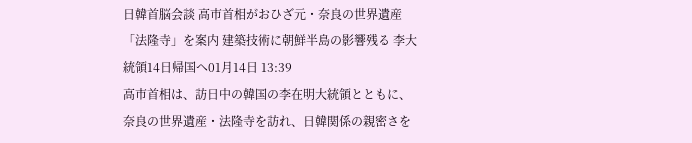日韓首脳会談 高市首相がおひざ元・奈良の世界遺産「法隆寺」を案内 建築技術に朝鮮半島の影響残る 李大統領14日帰国へ01月14日 13:39
高市首相は、訪日中の韓国の李在明大統領とともに、奈良の世界遺産・法隆寺を訪れ、日韓関係の親密さを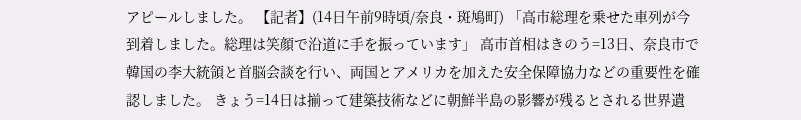アピールしました。 【記者】(14日午前9時頃/奈良・斑鳩町) 「高市総理を乗せた車列が今到着しました。総理は笑顔で沿道に手を振っています」 高市首相はきのう=13日、奈良市で韓国の李大統領と首脳会談を行い、両国とアメリカを加えた安全保障協力などの重要性を確認しました。 きょう=14日は揃って建築技術などに朝鮮半島の影響が残るとされる世界遺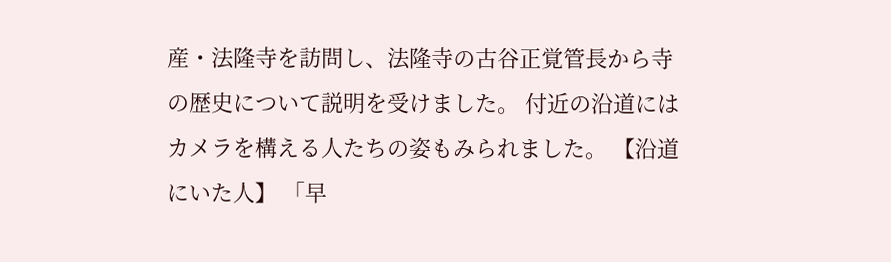産・法隆寺を訪問し、法隆寺の古谷正覚管長から寺の歴史について説明を受けました。 付近の沿道にはカメラを構える人たちの姿もみられました。 【沿道にいた人】 「早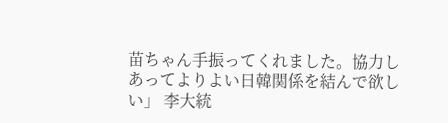苗ちゃん手振ってくれました。協力しあってよりよい日韓関係を結んで欲しい」 李大統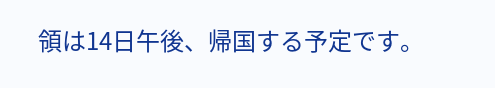領は14日午後、帰国する予定です。